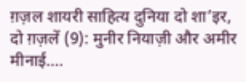ग़ज़ल शायरी साहित्य दुनिया दो शा’इर, दो ग़ज़लें (9): मुनीर नियाज़ी और अमीर मीनाई….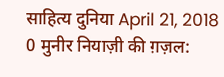साहित्य दुनिया April 21, 2018 0 मुनीर नियाज़ी की ग़ज़ल: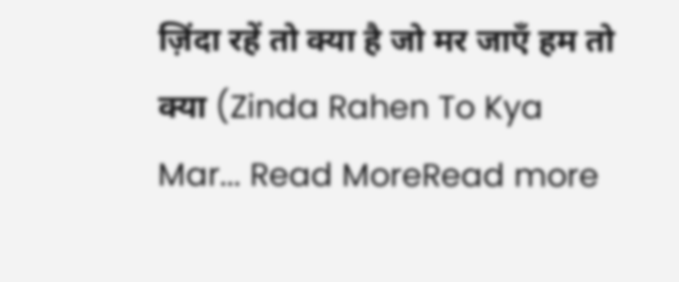ज़िंदा रहें तो क्या है जो मर जाएँ हम तो क्या (Zinda Rahen To Kya Mar... Read MoreRead more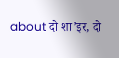about दो शा’इर, दो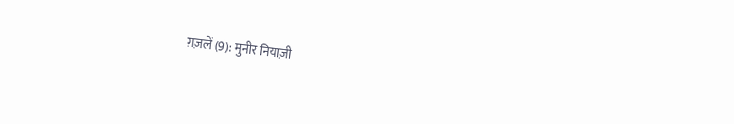ग़ज़लें (9): मुनीर नियाज़ी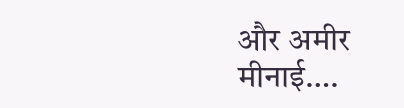और अमीर मीनाई….